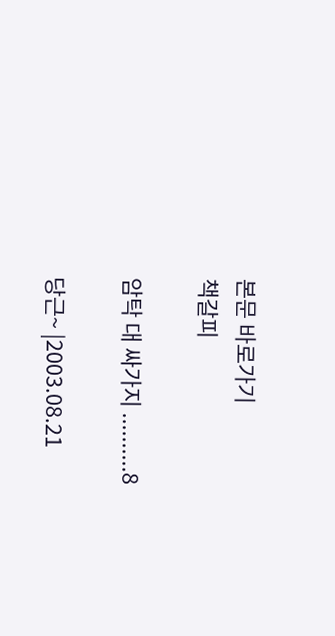본문 바로가기
책갈피

암탁 대 싸가지 ..........8

당근~ |2003.08.21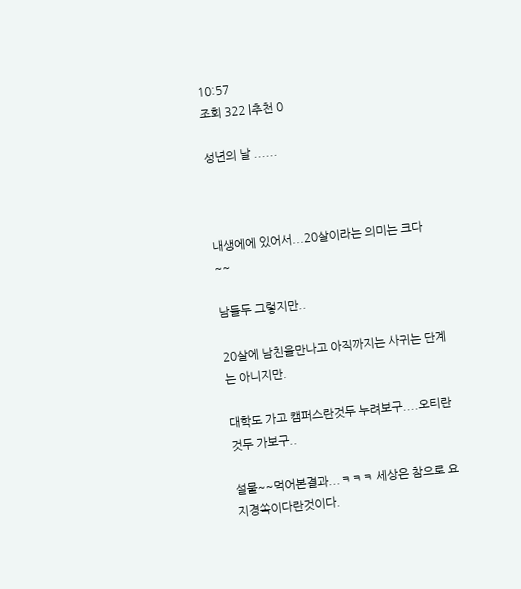10:57
조회 322 |추천 0

성년의 날 ......



내생에에 있어서...20살이라는 의미는 크다~~

남들두 그렇지만..

20살에 남친을만나고 아직까지는 사귀는 단계는 아니지만.

대학도 가고 캠퍼스란것두 누려보구....오티란것두 가보구..

설물~~먹어본결과...ㅋㅋㅋ 세상은 참으로 요지경쏙이다란것이다.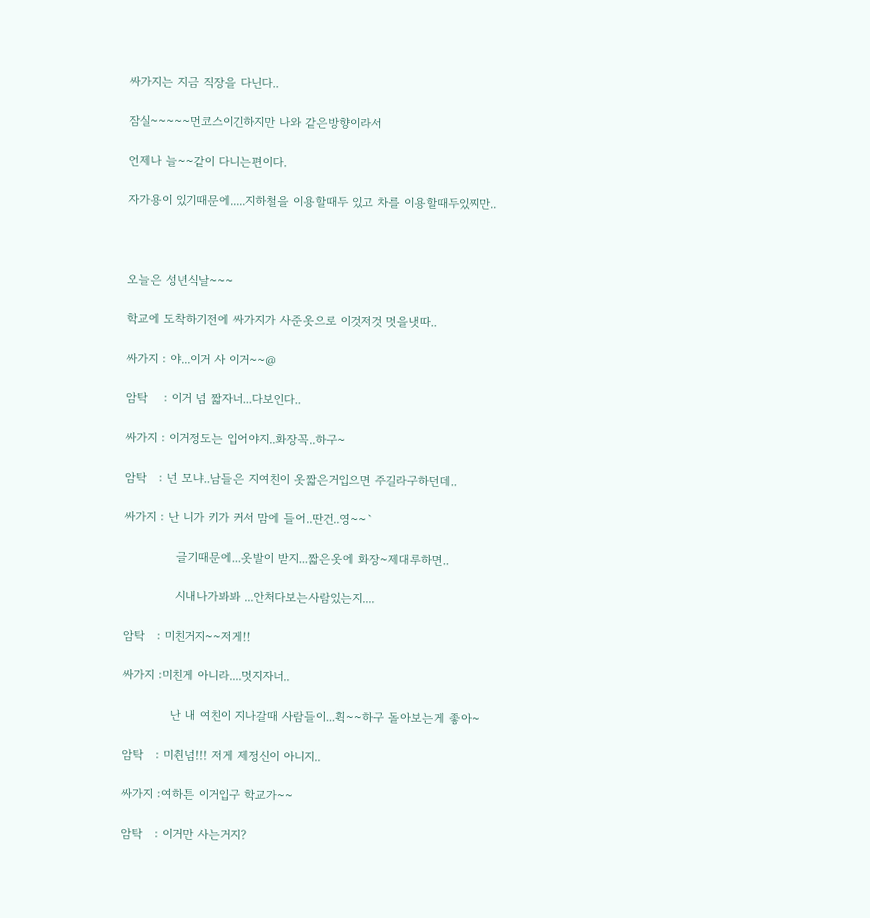싸가지는 지금 직장을 다닌다..

잠실~~~~~먼코스이긴하지만 나와 같은방향이라서

언제나 늘~~같이 다니는편이다.

자가용이 있기때문에.....지하철을 이용할때두 있고 차를 이용할때두있찌만..



오늘은 성년식날~~~

학교에 도착하기전에 싸가지가 사준옷으로 이것저것 멋을냇따..

싸가지 : 야...이거 사 이거~~@

암탁    : 이거 넘 짧자너...다보인다..

싸가지 : 이거정도는 입어야지..화장꼭..하구~

암탁   : 넌 모냐..남들은 지여친이 옷짧은거입으면 주길라구하던데..

싸가지 : 난 니가 키가 커서 맘에 들어..딴건..영~~`

             글기때문에...옷발이 받지...짧은옷에 화장~제대루하면..

             시내나가봐봐 ...안처다보는사람있는지....

암탁   : 미친거지~~저게!!

싸가지 :미친게 아니라....멋지자너..

            난 내 여친이 지나갈때 사람들이...휙~~하구 돌아보는게 좋아~

암탁   : 미췬넘!!! 저게 제정신이 아니지..

싸가지 :여하튼 이거입구 학교가~~

암탁   : 이거만 사는거지?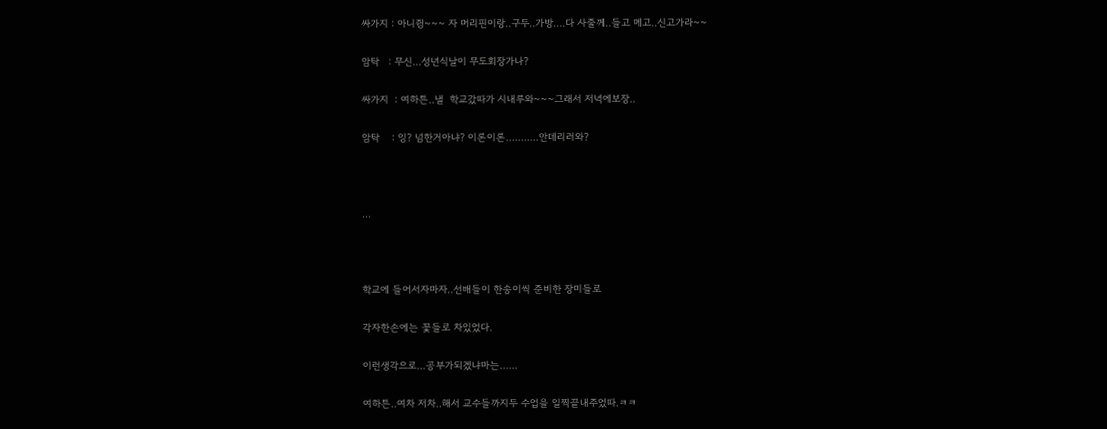싸가지 : 아니쥥~~~ 자 머리핀이랑..구두..가방....다 사줄께..들고 메고..신고가라~~

암탁   : 무신...성년식날이 무도회장가나?

싸가지  : 여하튼..낼  학교갔따가 시내루와~~~그래서 저녁에보장..

암탁    : 잉? 넘한거아냐? 이론이론...........안데리러와?



...



학교에 들어서자마자..선배들이 한송이씩 준비한 장미들로

각자한손에는 꽃들로 차있었다.

이런생각으로...공부가되겠냐마는......

여하튼..여차 저차..해서 교수들까지두 수업을 일찍끝내주었따.ㅋㅋ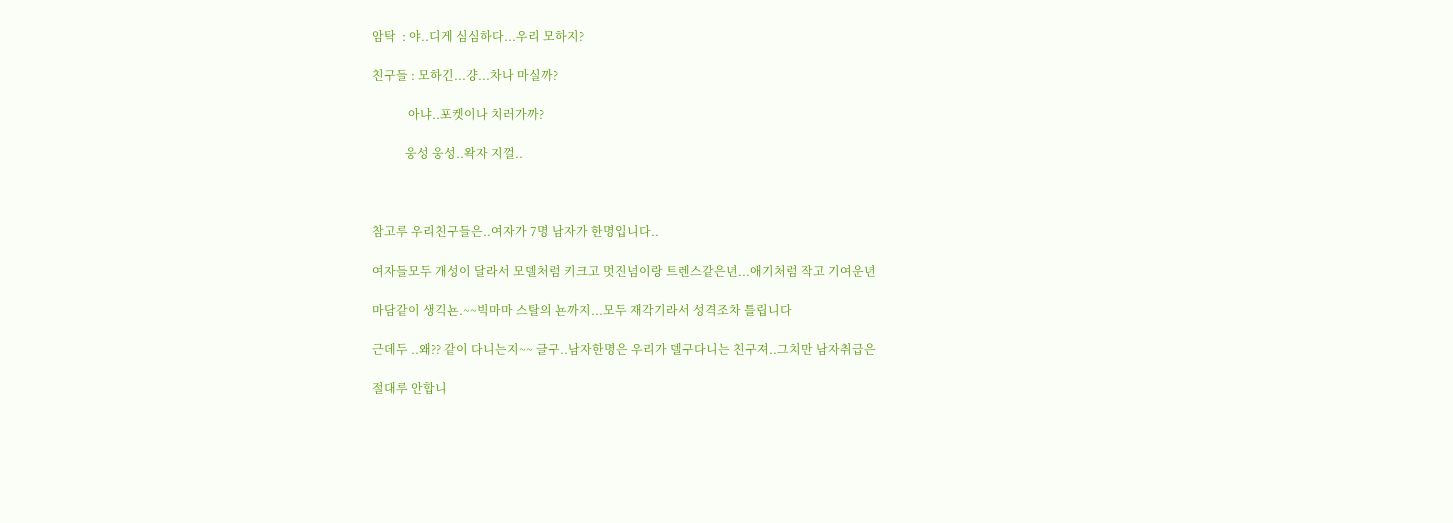암탁  : 야..디게 심심하다...우리 모하지?

친구들 : 모하긴...걍...차나 마실까?

            아냐..포켓이나 치러가까?

           웅성 웅성..왁자 지껄..



참고루 우리친구들은..여자가 7명 남자가 한명입니다..

여자들모두 개성이 달라서 모델처럼 키크고 멋진넘이랑 트렌스같은년...애기처럼 작고 기여운년

마담같이 생긱뇬.~~빅마마 스탈의 뇬까지...모두 재각기라서 성격조차 틀립니다

근데두 ..왜?? 같이 다니는지~~ 글구..남자한명은 우리가 델구다니는 친구져..그치만 남자취급은

절대루 안합니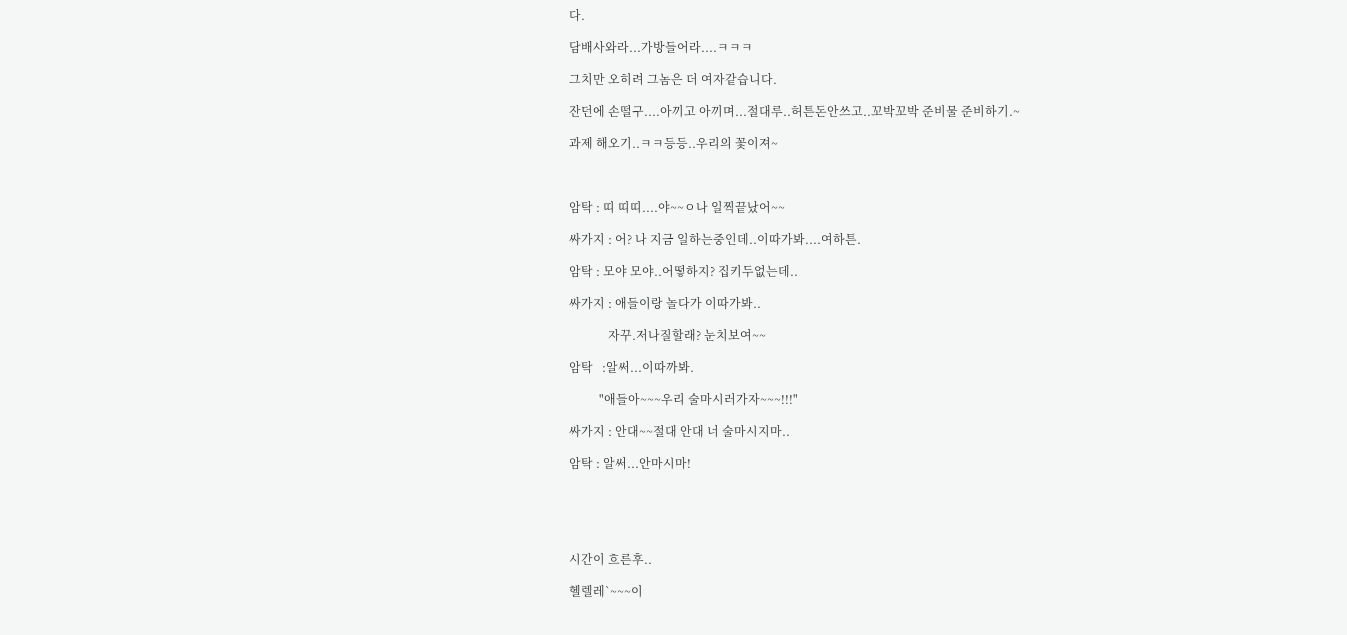다.

담배사와라...가방들어라....ㅋㅋㅋ

그치만 오히려 그놈은 더 여자같습니다.

잔던에 손떨구....아끼고 아끼며...절대루..허튼돈안쓰고..꼬박꼬박 준비물 준비하기.~

과제 해오기..ㅋㅋ등등..우리의 꽃이져~



암탁 : 띠 띠띠....야~~ㅇ나 일찍끝났어~~

싸가지 : 어? 나 지금 일하는중인데..이따가봐....여하튼.

암탁 : 모야 모야..어떻하지? 집키두없는데..

싸가지 : 애들이랑 놀다가 이따가봐..

             자꾸.저나질할래? 눈치보여~~

암탁   :알써...이따까봐.

          "애들아~~~우리 술마시러가자~~~!!!"

싸가지 : 안대~~절대 안대 너 술마시지마..

암탁 : 알써...안마시마!





시간이 흐른후..

헬렐레`~~~이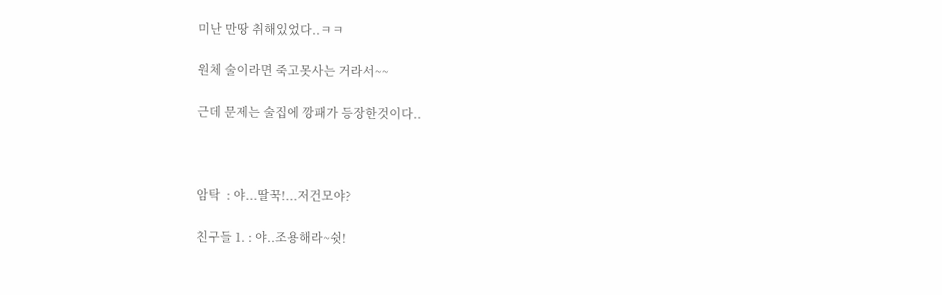미난 만땅 취해있었다..ㅋㅋ

원체 술이라면 죽고못사는 거라서~~

근데 문제는 술집에 깡패가 등장한것이다..



암탁  : 야...딸꾹!...저건모야?

친구들 1. : 야..조용해라~쉿!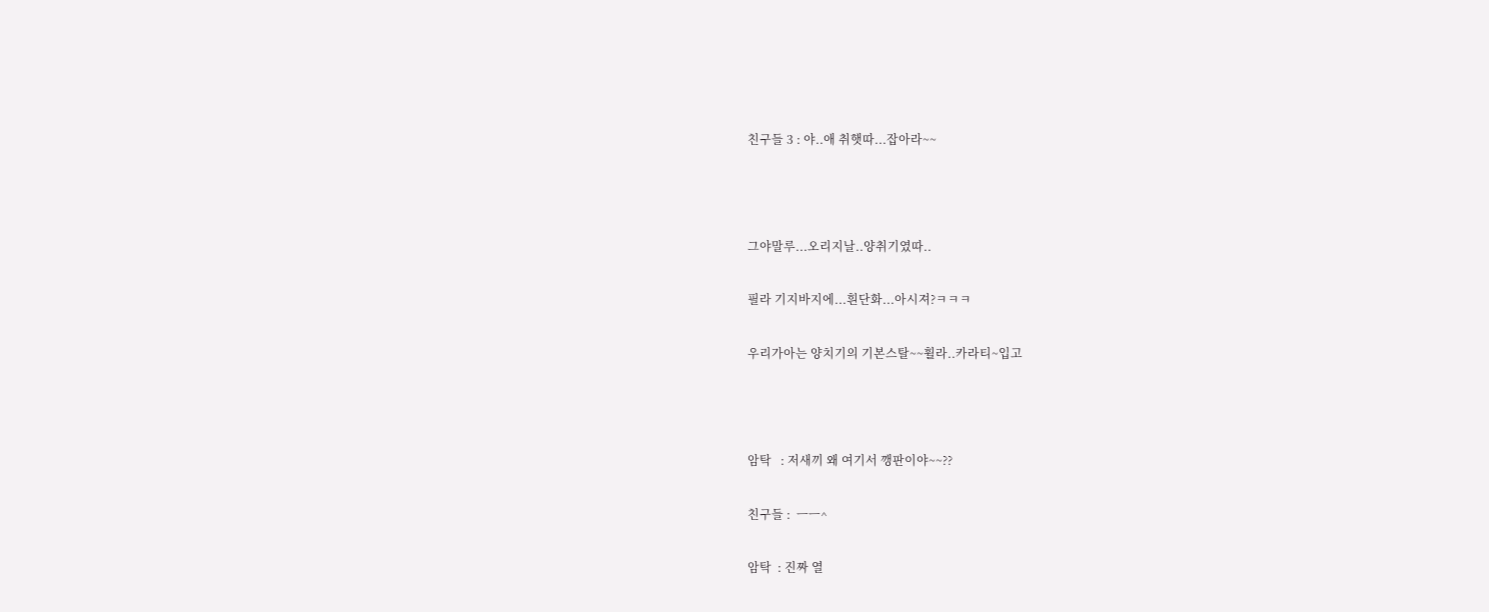친구들 3 : 야..애 취햇따...잡아라~~



그야말루...오리지날..양취기였따..

필라 기지바지에...흰단화...아시져?ㅋㅋㅋ

우리가아는 양치기의 기본스탈~~휠라..카라티~입고



암탁   : 저새끼 왜 여기서 깽판이야~~??

친구들 :  ㅡㅡ^

암탁  : 진짜 열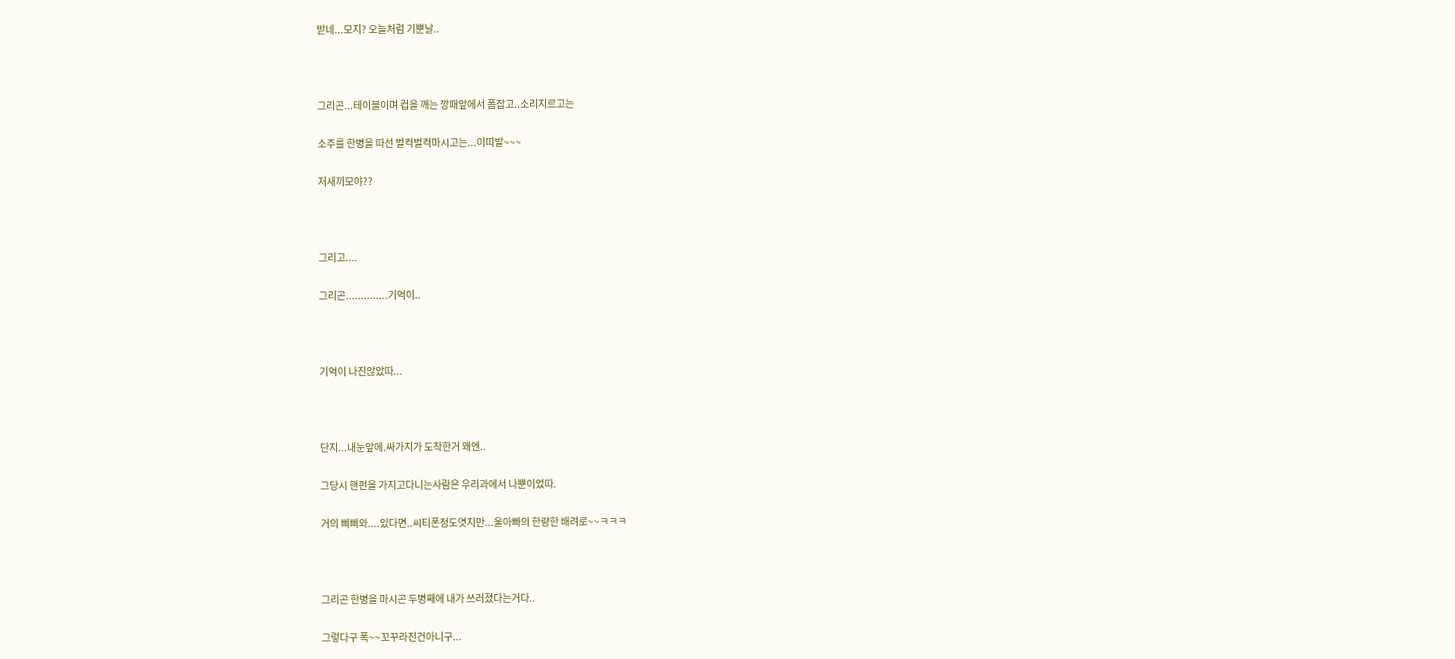받네...모지? 오늘처럼 기뿐날..



그리곤...테이블이며 컵을 깨는 깡패앞에서 폼잡고..소리지르고는

소주를 한병을 따선 벌컥벌컥마시고는...이띠발~~~

저새끼모야??



그리고....

그리곤..............기억이..



기억이 나진않았따...



단지...내눈앞에.싸가지가 도착한거 왜엔..

그당시 핸펀을 가지고다니는사람은 우리과에서 나뿐이었따.

거의 삐삐와....있다면..씨티폰정도엿지만...울아빠의 한량한 배려로~~ㅋㅋㅋ



그리곤 한병을 마시곤 두병째에 내가 쓰러졌다는거다..

그렇다구 폭~~꼬꾸라진건아니구...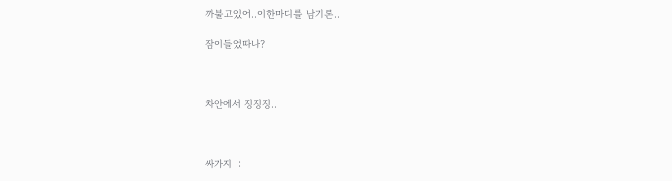까불고있어..이한마디를 남기론..

잠이들었따나?



차안에서 징징징..



싸가지  :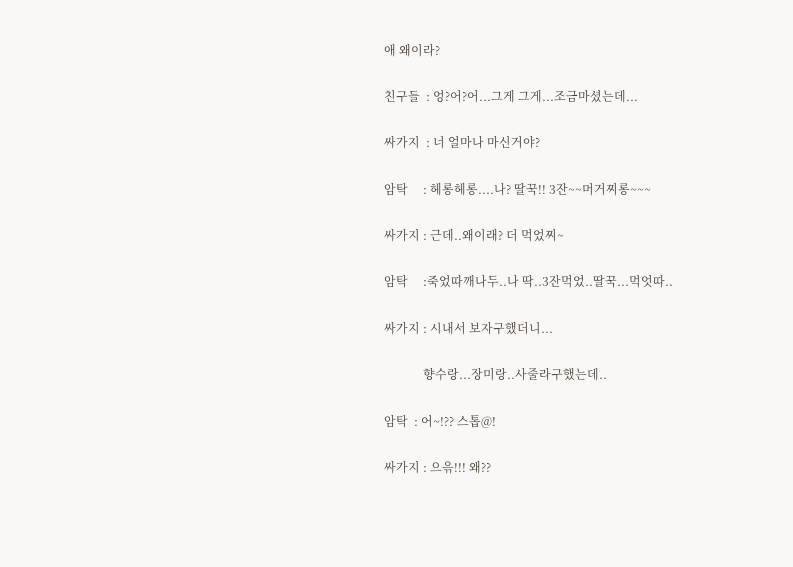애 왜이라?

친구들  : 엉?어?어...그게 그게...조금마셨는데...

싸가지  : 너 얼마나 마신거야?

암탁     : 헤롱헤롱....나? 딸꾹!! 3잔~~머거찌롱~~~

싸가지 : 근데..왜이래? 더 먹었찌~

암탁     :죽었따깨나두..나 딱..3잔먹었..딸꾹...먹엇따..

싸가지 : 시내서 보자구했더니...

             향수랑...장미랑..사줄라구했는데..

암탁  : 어~!?? 스톱@!

싸가지 : 으윾!!! 왜??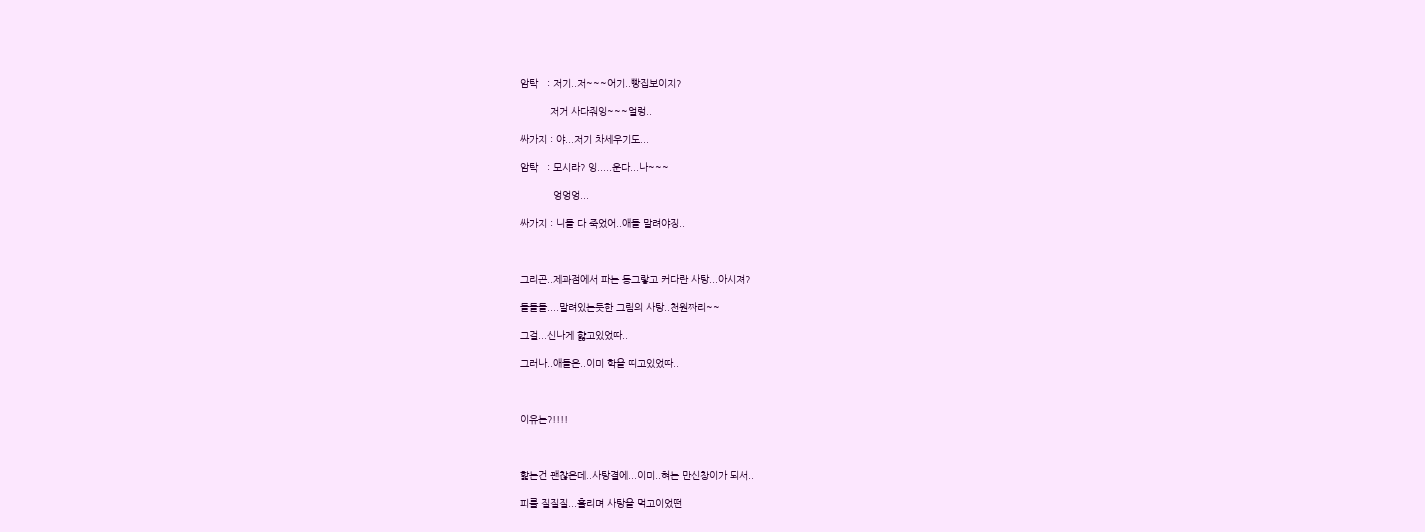암탁   : 저기..저~~~어기..빵집보이지?

          저거 사다줘잉~~~얼렁..

싸가지 : 야...저기 차세우기도...

암탁   : 모시라? 잉.....운다...나~~~

           엉엉엉...

싸가지 : 니들 다 죽었어..애들 말려야징..



그리곤..제과점에서 파는 동그랗고 커다란 사탕...아시져?

돌돌돌....말려있는듯한 그림의 사탕..천원짜리~~

그걸...신나게 햟고있었따..

그러나..애들은..이미 학을 띠고있었따..



이유는?!!!!



핥는건 괜찮은데..사탕결에...이미..혀는 만신창이가 되서..

피를 질질질...흘리며 사탕을 먹고이었떤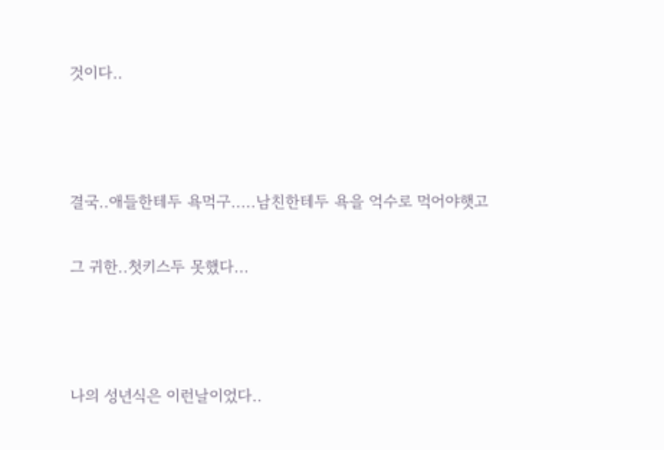것이다..



결국..애들한테두 욕먹구.....남친한테두 욕을 억수로 먹어야햇고

그 귀한..첫키스두 못했다...



나의 성년식은 이런날이었다..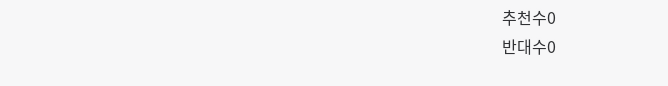추천수0
반대수0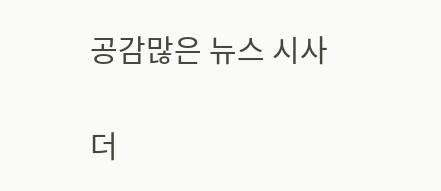공감많은 뉴스 시사

더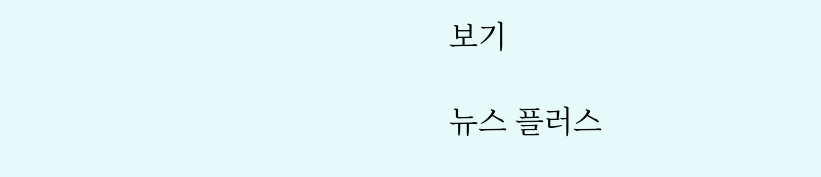보기

뉴스 플러스